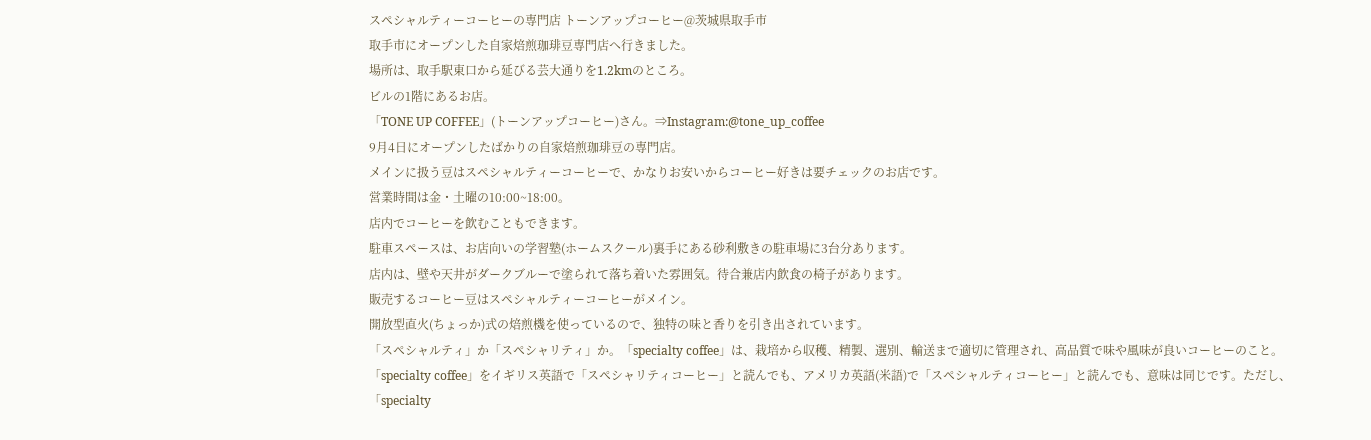スペシャルティーコーヒーの専門店 トーンアップコーヒー@茨城県取手市
取手市にオープンした自家焙煎珈琲豆専門店へ行きました。
場所は、取手駅東口から延びる芸大通りを1.2kmのところ。
ビルの1階にあるお店。
「TONE UP COFFEE」(トーンアップコーヒー)さん。⇒Instagram:@tone_up_coffee
9月4日にオープンしたばかりの自家焙煎珈琲豆の専門店。
メインに扱う豆はスペシャルティーコーヒーで、かなりお安いからコーヒー好きは要チェックのお店です。
営業時間は金・土曜の10:00~18:00。
店内でコーヒーを飲むこともできます。
駐車スペースは、お店向いの学習塾(ホームスクール)裏手にある砂利敷きの駐車場に3台分あります。
店内は、壁や天井がダークブルーで塗られて落ち着いた雰囲気。待合兼店内飲食の椅子があります。
販売するコーヒー豆はスペシャルティーコーヒーがメイン。
開放型直火(ちょっか)式の焙煎機を使っているので、独特の味と香りを引き出されています。
「スペシャルティ」か「スペシャリティ」か。「specialty coffee」は、栽培から収穫、精製、選別、輸送まで適切に管理され、高品質で味や風味が良いコーヒーのこと。「specialty coffee」をイギリス英語で「スペシャリティコーヒー」と読んでも、アメリカ英語(米語)で「スペシャルティコーヒー」と読んでも、意味は同じです。ただし、「specialty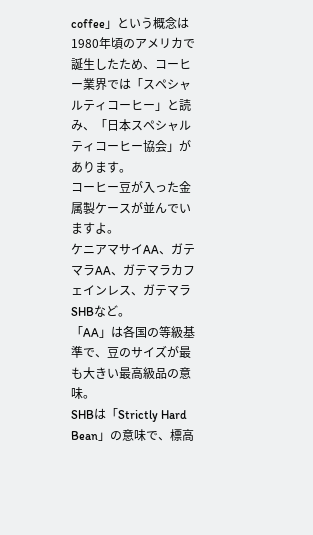coffee」という概念は1980年頃のアメリカで誕生したため、コーヒー業界では「スペシャルティコーヒー」と読み、「日本スペシャルティコーヒー協会」があります。
コーヒー豆が入った金属製ケースが並んでいますよ。
ケニアマサイAA、ガテマラAA、ガテマラカフェインレス、ガテマラSHBなど。
「AA」は各国の等級基準で、豆のサイズが最も大きい最高級品の意味。
SHBは「Strictly Hard Bean」の意味で、標高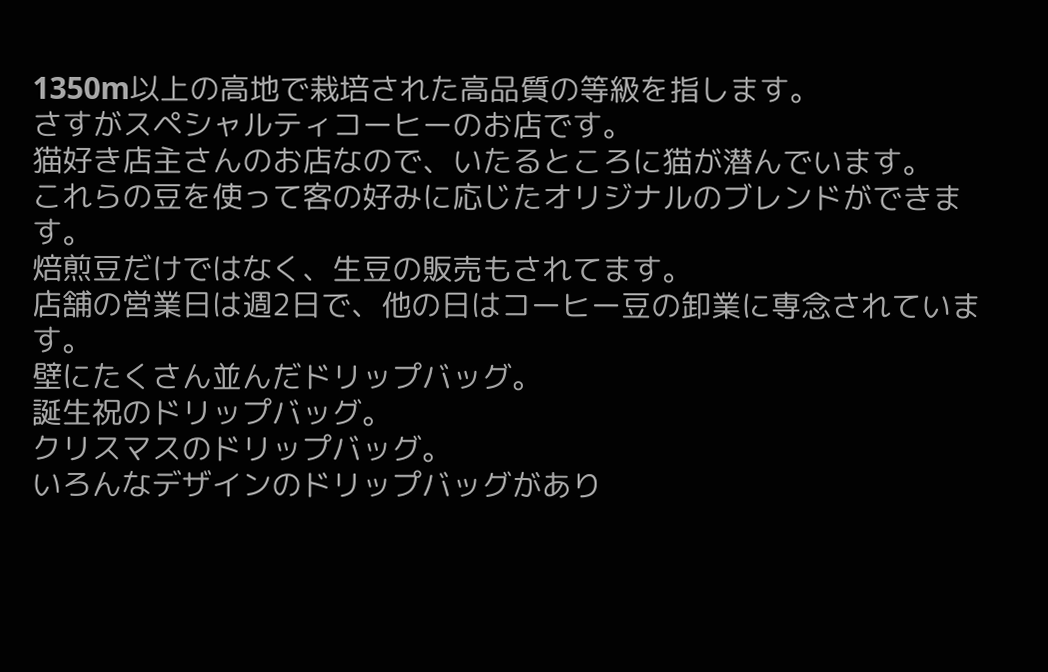1350m以上の高地で栽培された高品質の等級を指します。
さすがスペシャルティコーヒーのお店です。
猫好き店主さんのお店なので、いたるところに猫が潜んでいます。
これらの豆を使って客の好みに応じたオリジナルのブレンドができます。
焙煎豆だけではなく、生豆の販売もされてます。
店舗の営業日は週2日で、他の日はコーヒー豆の卸業に専念されています。
壁にたくさん並んだドリップバッグ。
誕生祝のドリップバッグ。
クリスマスのドリップバッグ。
いろんなデザインのドリップバッグがあり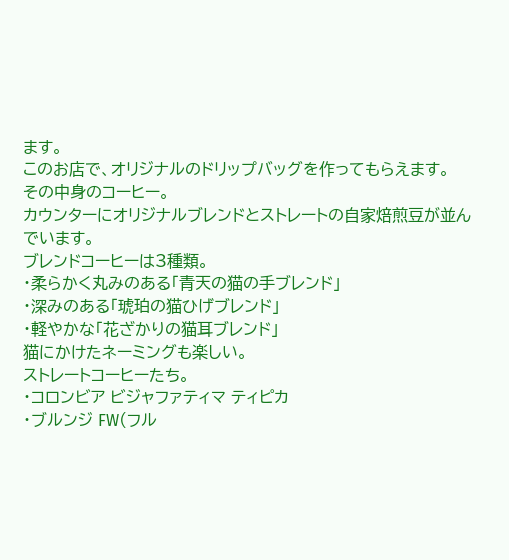ます。
このお店で、オリジナルのドリップバッグを作ってもらえます。
その中身のコーヒー。
カウンターにオリジナルブレンドとストレートの自家焙煎豆が並んでいます。
ブレンドコーヒーは3種類。
・柔らかく丸みのある「青天の猫の手ブレンド」
・深みのある「琥珀の猫ひげブレンド」
・軽やかな「花ざかりの猫耳ブレンド」
猫にかけたネーミングも楽しい。
ストレートコーヒーたち。
・コロンビア ビジャファティマ ティピカ
・ブルンジ FW(フル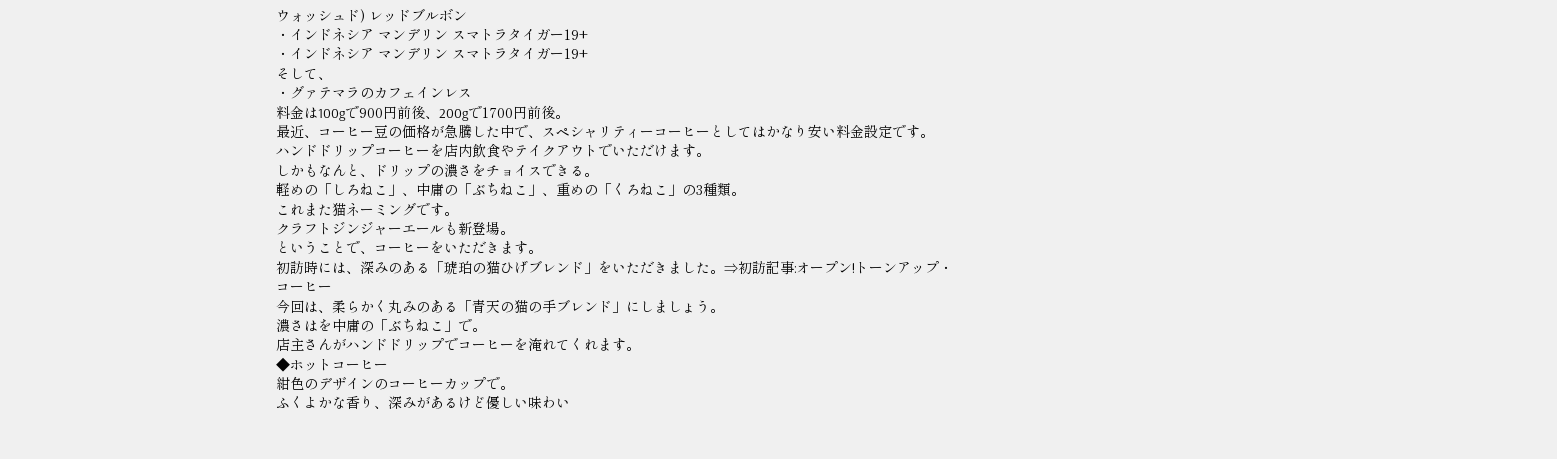ウォッシュド) レッドブルボン
・インドネシア マンデリン スマトラタイガー19+
・インドネシア マンデリン スマトラタイガー19+
そして、
・グァテマラのカフェインレス
料金は100gで900円前後、200gで1700円前後。
最近、コーヒー豆の価格が急騰した中で、スペシャリティーコーヒーとしてはかなり安い料金設定です。
ハンドドリップコーヒーを店内飲食やテイクアウトでいただけます。
しかもなんと、ドリップの濃さをチョイスできる。
軽めの「しろねこ」、中庸の「ぶちねこ」、重めの「くろねこ」の3種類。
これまた猫ネーミングです。
クラフトジンジャーエールも新登場。
ということで、コーヒーをいただきます。
初訪時には、深みのある「琥珀の猫ひげブレンド」をいただきました。⇒初訪記事:オープン!トーンアップ・コーヒー
今回は、柔らかく丸みのある「青天の猫の手ブレンド」にしましょう。
濃さはを中庸の「ぶちねこ」で。
店主さんがハンドドリップでコーヒーを淹れてくれます。
◆ホットコーヒー
紺色のデザインのコーヒーカップで。
ふくよかな香り、深みがあるけど優しい味わい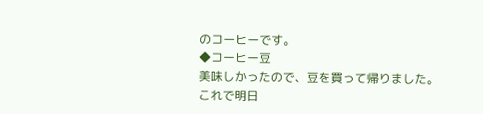のコーヒーです。
◆コーヒー豆
美味しかったので、豆を買って帰りました。
これで明日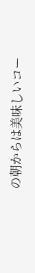の朝からは美味しいコー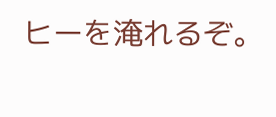ヒーを淹れるぞ。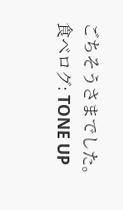ごちそうさまでした。
食べログ: TONE UP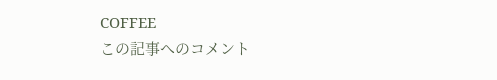COFFEE
この記事へのコメント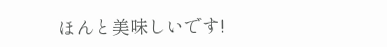ほんと美味しいです!